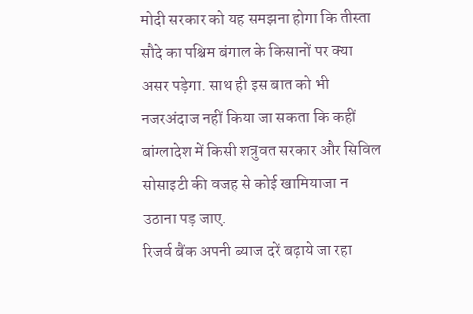मोदी सरकार को यह समझना होगा कि तीस्ता सौदे का पश्चिम बंगाल के किसानों पर क्या असर पड़ेगा. साथ ही इस बात को भी नजरअंदाज नहीं किया जा सकता कि कहीं बांग्लादेश में किसी शत्रुवत सरकार और सिविल सोसाइटी की वजह से कोई खामियाजा न उठाना पड़ जाए.
रिजर्व बैंक अपनी ब्याज दरें बढ़ाये जा रहा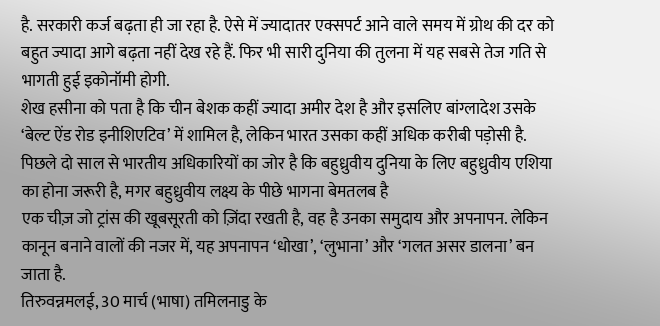है. सरकारी कर्ज बढ़ता ही जा रहा है. ऐसे में ज्यादातर एक्सपर्ट आने वाले समय में ग्रोथ की दर को बहुत ज्यादा आगे बढ़ता नहीं देख रहे हैं. फिर भी सारी दुनिया की तुलना में यह सबसे तेज गति से भागती हुई इकोनॉमी होगी.
शेख हसीना को पता है कि चीन बेशक कहीं ज्यादा अमीर देश है और इसलिए बांग्लादेश उसके ‘बेल्ट ऐंड रोड इनीशिएटिव’ में शामिल है, लेकिन भारत उसका कहीं अधिक करीबी पड़ोसी है.
पिछले दो साल से भारतीय अधिकारियों का जोर है कि बहुध्रुवीय दुनिया के लिए बहुध्रुवीय एशिया का होना जरूरी है, मगर बहुध्रुवीय लक्ष्य के पीछे भागना बेमतलब है
एक चीज़ जो ट्रांस की खूबसूरती को ज़िंदा रखती है, वह है उनका समुदाय और अपनापन. लेकिन कानून बनाने वालों की नजर में, यह अपनापन ‘धोखा’, ‘लुभाना’ और ‘गलत असर डालना’ बन जाता है.
तिरुवन्नमलई, 30 मार्च (भाषा) तमिलनाडु के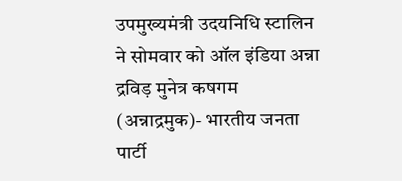उपमुख्यमंत्री उदयनिधि स्टालिन ने सोमवार को ऑल इंडिया अन्ना द्रविड़ मुनेत्र कषगम (अन्नाद्रमुक)- भारतीय जनता पार्टी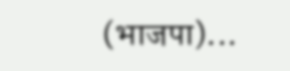(भाजपा)...